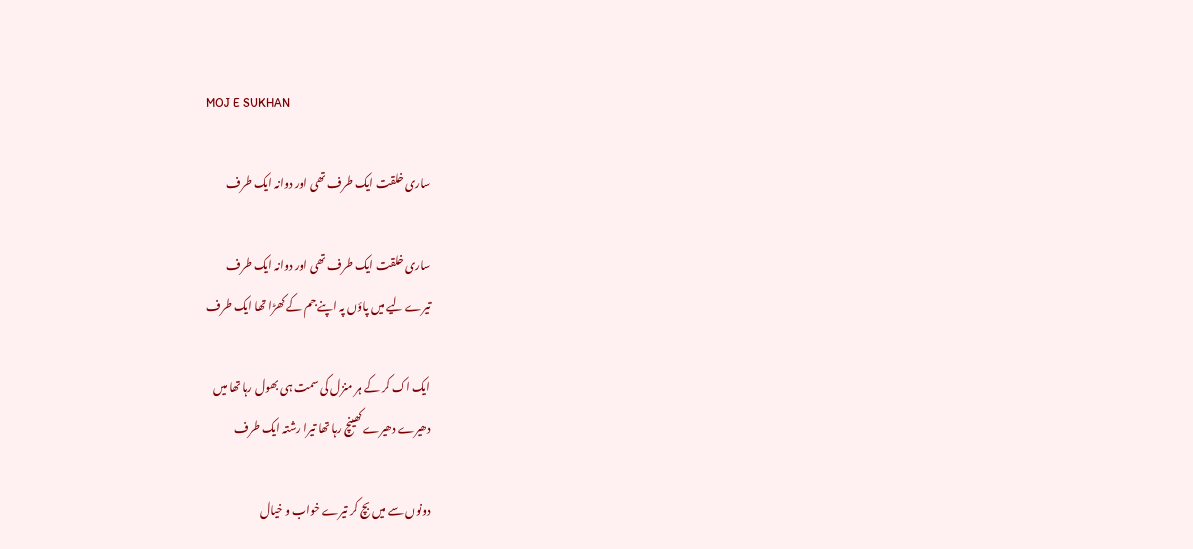MOJ E SUKHAN

ساری خلقت ایک طرف تھی اور دوانہ ایک طرف

ساری خلقت ایک طرف تھی اور دوانہ ایک طرف
تیرے لیے میں پاؤں پہ اپنے جم کے کھڑا تھا ایک طرف

ایک اک کر کے ہر منزل کی سمت ہی بھول رہا تھا میں
دھیرے دھیرے کھینچ رہا تھا تیرا رشتہ ایک طرف

دونوں سے میں بچ کر تیرے خواب و خیال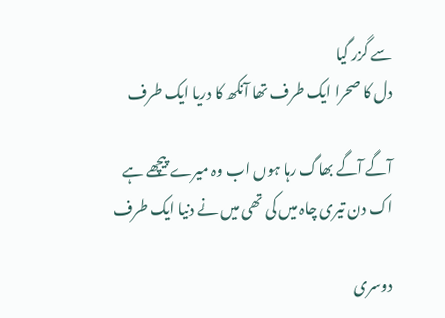سے گزر گیا
دل کا صحرا ایک طرف تھا آنکھ کا دریا ایک طرف

آگے آگے بھاگ رہا ہوں اب وہ میرے پیچھے ہے
اک دن تیری چاہ میں کی تھی میں نے دنیا ایک طرف

دوسری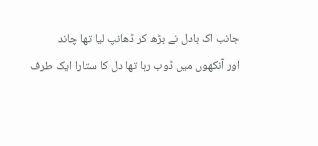جانب اک بادل نے بڑھ کر ڈھانپ لیا تھا چاند
اور آنکھوں میں ڈوب رہا تھا دل کا ستارا ایک طرف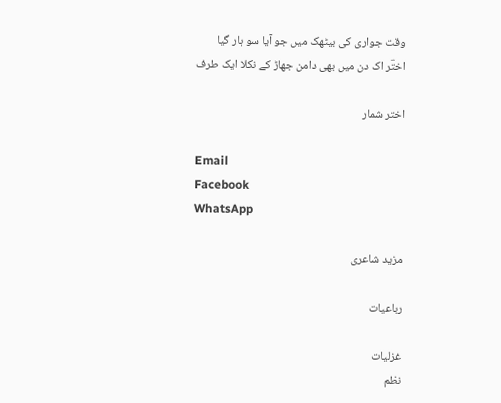وقت جواری کی بیٹھک میں جو آیا سو ہار گیا
اختؔر اک دن میں بھی دامن جھاڑ کے نکلا ایک طرف

اختر شمار

Email
Facebook
WhatsApp

مزید شاعری

رباعیات

غزلیات
نظم